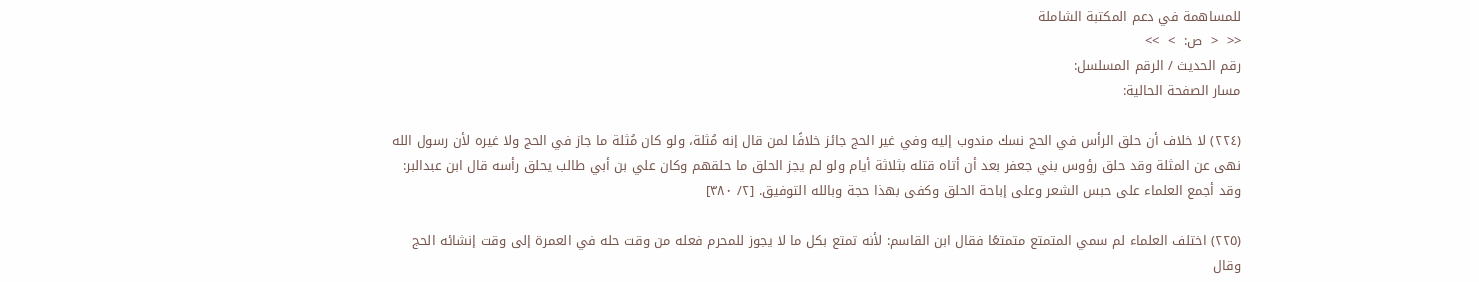للمساهمة في دعم المكتبة الشاملة
<<  <  ص:  >  >>
رقم الحديث / الرقم المسلسل:
مسار الصفحة الحالية:

(٢٢٤) لا خلاف أن حلق الرأس في الحج نسك مندوب إليه وفي غير الحج جائز خلافًا لمن قال إنه مُثلة، ولو كان مُثلة ما جاز في الحج ولا غيره لأن رسول الله نهى عن المثلة وقد حلق رؤوس بني جعفر بعد أن أتاه قتله بثلاثة أيام ولو لم يجز الحلق ما حلقهم وكان علي بن أبي طالب يحلق رأسه قال ابن عبدالبر: وقد أجمع العلماء على حبس الشعر وعلى إباحة الحلق وكفى بهذا حجة وبالله التوفيق. [٢/ ٣٨٠]

(٢٢٥) اختلف العلماء لم سمي المتمتع متمتعًا فقال ابن القاسم: لأنه تمتع بكل ما لا يجوز للمحرم فعله من وقت حله في العمرة إلى وقت إنشائه الحج وقال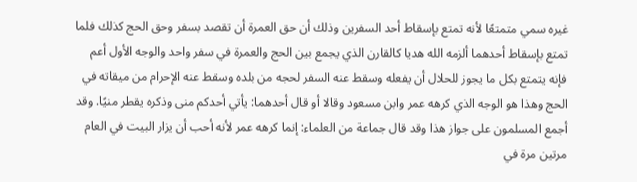غيره سمي متمتعًا لأنه تمتع بإسقاط أحد السفرين وذلك أن حق العمرة أن تقصد بسفر وحق الحج كذلك فلما تمتع بإسقاط أحدهما ألزمه الله هديا كالقارن الذي يجمع بين الحج والعمرة في سفر واحد والوجه الأول أعم فإنه يتمتع بكل ما يجوز للحلال أن يفعله وسقط عنه السفر لحجه من بلده وسقط عنه الإحرام من ميقاته في الحج وهذا هو الوجه الذي كرهه عمر وابن مسعود وقالا أو قال أحدهما: يأتي أحدكم منى وذكره يقطر منيًا. وقد أجمع المسلمون على جواز هذا وقد قال جماعة من العلماء: إنما كرهه عمر لأنه أحب أن يزار البيت في العام مرتين مرة في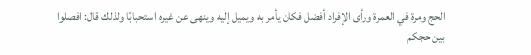الحج ومرة في العمرة ورأى الإفراد أفضل فكان يأمر به ويميل إليه وينهى عن غيره استحبابًا ولذلك قال: افصلوا بين حجكم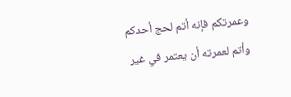وعمرتكم فإنه أتم لحج أحدكم وأتم لعمرته أن يعتمر في غير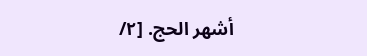أشهر الحج. [٢/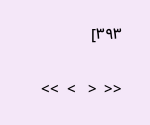٣٩٣]

<<  <   >  >>